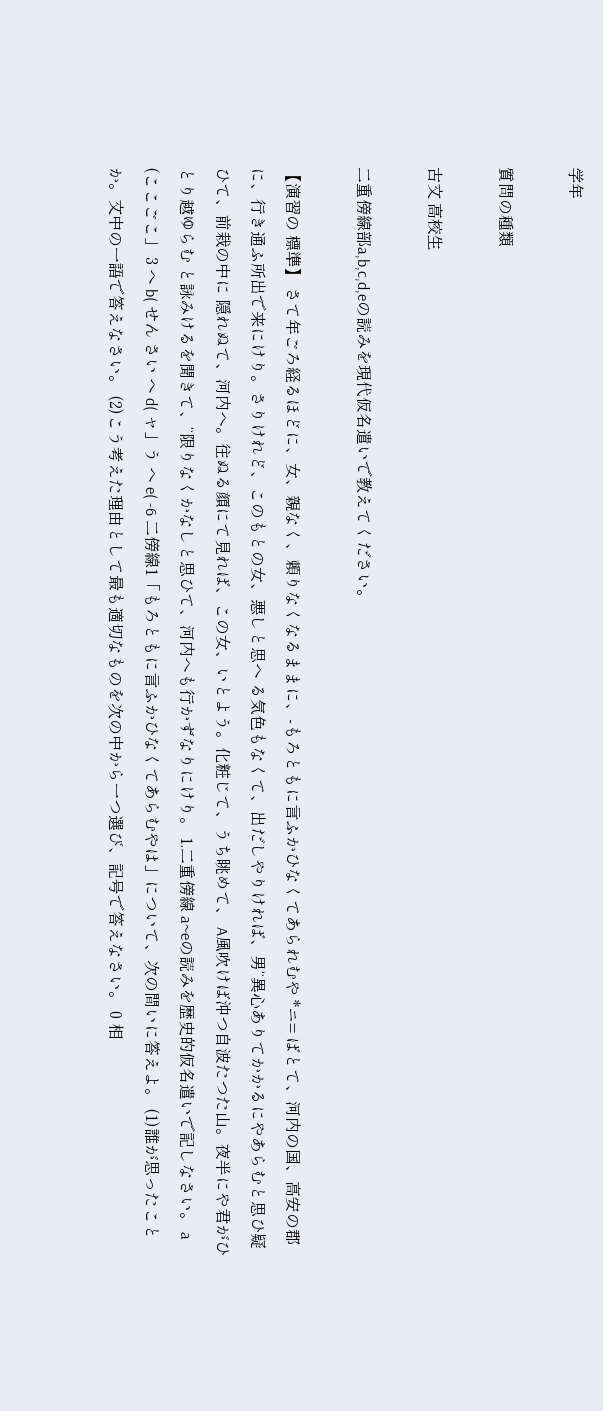学年

質問の種類

古文 高校生

二重傍線部a,b,c,d,eの読みを現代仮名遣いで教えてください。

【演習の 標準】 さて年ごろ経るほどに、女、親なく、頼りなくなるままに、-もろともに言ふかひなくてあられむや *ニ= ばとて、河内の国、高安の郡に、行き通ふ所出で来にけり。さりけれど、このもとの女、悪しと思へ る気色もなくて、出だしやりければ、男“異心ありてかかるにやあらむと思ひ疑ひて、前栽の中に 隠れぬて、河内へ。往ぬる顔にて見れば、この女、いとよう。化粧じて、うち眺めて、 A風吹けば沖つ自波たつた山。夜半にや君がひとり越ゆらむ と詠みけるを聞きて、“限りなくかなしと思ひて、河内へも行かずなりにけり。 1.二重傍線 a~eの読みを歴史的仮名遣いで記しなさい。 a (ここごこ」 3 へ b( せん さい へ d( ャ」う へ e( -6 二傍線1「もろともに言ふかひなくてあらむやは」について、次の間いに答えよ。 (1)誰が思ったことか。文中の一語で答えなさい。 (2)こう考えた理由として最も適切なものを次の中から一つ選び、記号で答えなさい。 0 相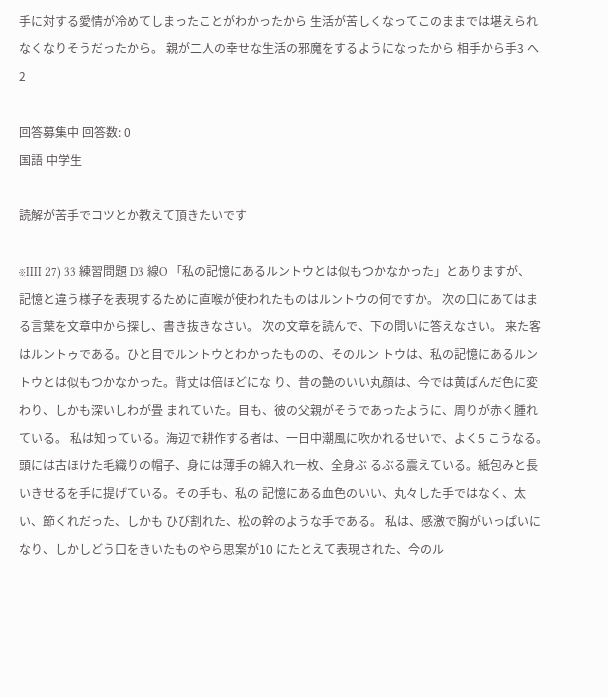手に対する愛情が冷めてしまったことがわかったから 生活が苦しくなってこのままでは堪えられなくなりそうだったから。 親が二人の幸せな生活の邪魔をするようになったから 相手から手3 へ 2

回答募集中 回答数: 0
国語 中学生

読解が苦手でコツとか教えて頂きたいです

※IIII 27) 33 練習問題 D3 線O 「私の記憶にあるルントウとは似もつかなかった」とありますが、 記憶と違う様子を表現するために直喉が使われたものはルントウの何ですか。 次の口にあてはまる言葉を文章中から探し、書き抜きなさい。 次の文章を読んで、下の問いに答えなさい。 来た客はルントゥである。ひと目でルントウとわかったものの、そのルン トウは、私の記憶にあるルントウとは似もつかなかった。背丈は倍ほどにな り、昔の艶のいい丸顔は、今では黄ばんだ色に変わり、しかも深いしわが畳 まれていた。目も、彼の父親がそうであったように、周りが赤く腫れている。 私は知っている。海辺で耕作する者は、一日中潮風に吹かれるせいで、よく5 こうなる。頭には古ほけた毛織りの帽子、身には薄手の綿入れ一枚、全身ぶ るぶる震えている。紙包みと長いきせるを手に提げている。その手も、私の 記憶にある血色のいい、丸々した手ではなく、太い、節くれだった、しかも ひび割れた、松の幹のような手である。 私は、感激で胸がいっぱいになり、しかしどう口をきいたものやら思案が10 にたとえて表現された、今のル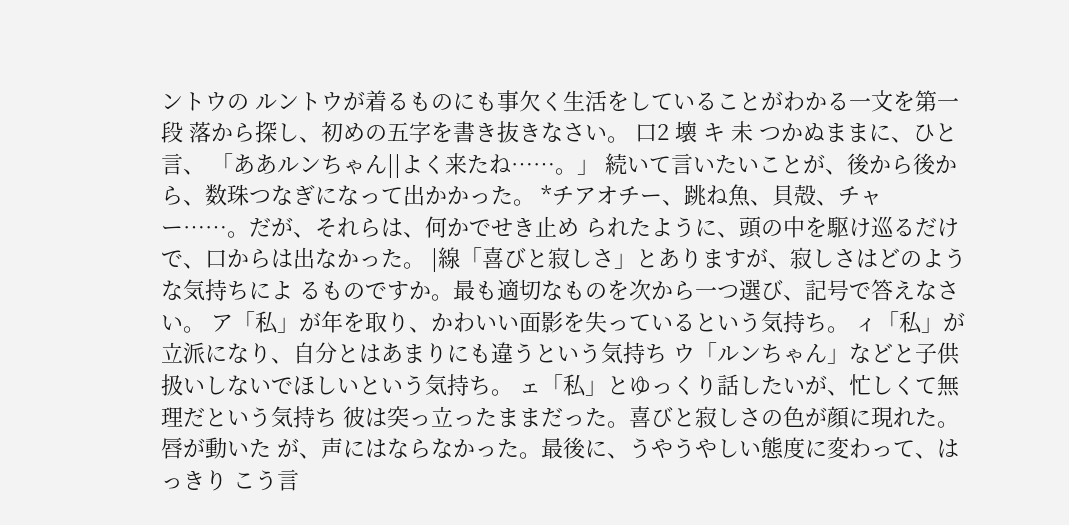ントウの ルントウが着るものにも事欠く生活をしていることがわかる一文を第一段 落から探し、初めの五字を書き抜きなさい。 口2 壊 キ 未 つかぬままに、ひと言、 「ああルンちゃん||よく来たね……。」 続いて言いたいことが、後から後から、数珠つなぎになって出かかった。 *チアオチー、跳ね魚、貝殻、チャー……。だが、それらは、何かでせき止め られたように、頭の中を駆け巡るだけで、口からは出なかった。 |線「喜びと寂しさ」とありますが、寂しさはどのような気持ちによ るものですか。最も適切なものを次から一つ選び、記号で答えなさい。 ア「私」が年を取り、かわいい面影を失っているという気持ち。 ィ「私」が立派になり、自分とはあまりにも違うという気持ち ウ「ルンちゃん」などと子供扱いしないでほしいという気持ち。 ェ「私」とゆっくり話したいが、忙しくて無理だという気持ち 彼は突っ立ったままだった。喜びと寂しさの色が顔に現れた。唇が動いた が、声にはならなかった。最後に、うやうやしい態度に変わって、はっきり こう言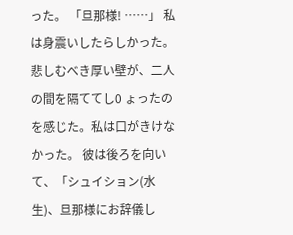った。 「旦那様! ……」 私は身震いしたらしかった。悲しむべき厚い壁が、二人の間を隔ててし0 ょったのを感じた。私は口がきけなかった。 彼は後ろを向いて、「シュイション(水生)、旦那様にお辞儀し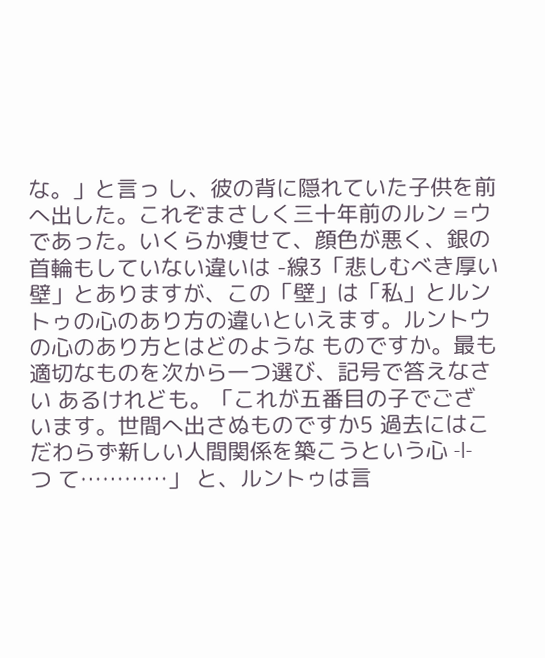な。」と言っ し、彼の背に隠れていた子供を前へ出した。これぞまさしく三十年前のルン =ウであった。いくらか痩せて、顔色が悪く、銀の首輪もしていない違いは -線3「悲しむべき厚い壁」とありますが、この「壁」は「私」とルン トゥの心のあり方の違いといえます。ルントウの心のあり方とはどのような ものですか。最も適切なものを次から一つ選び、記号で答えなさい あるけれども。「これが五番目の子でござ います。世間へ出さぬものですか5 過去にはこだわらず新しい人間関係を築こうという心 -l- つ て…………」 と、ルントゥは言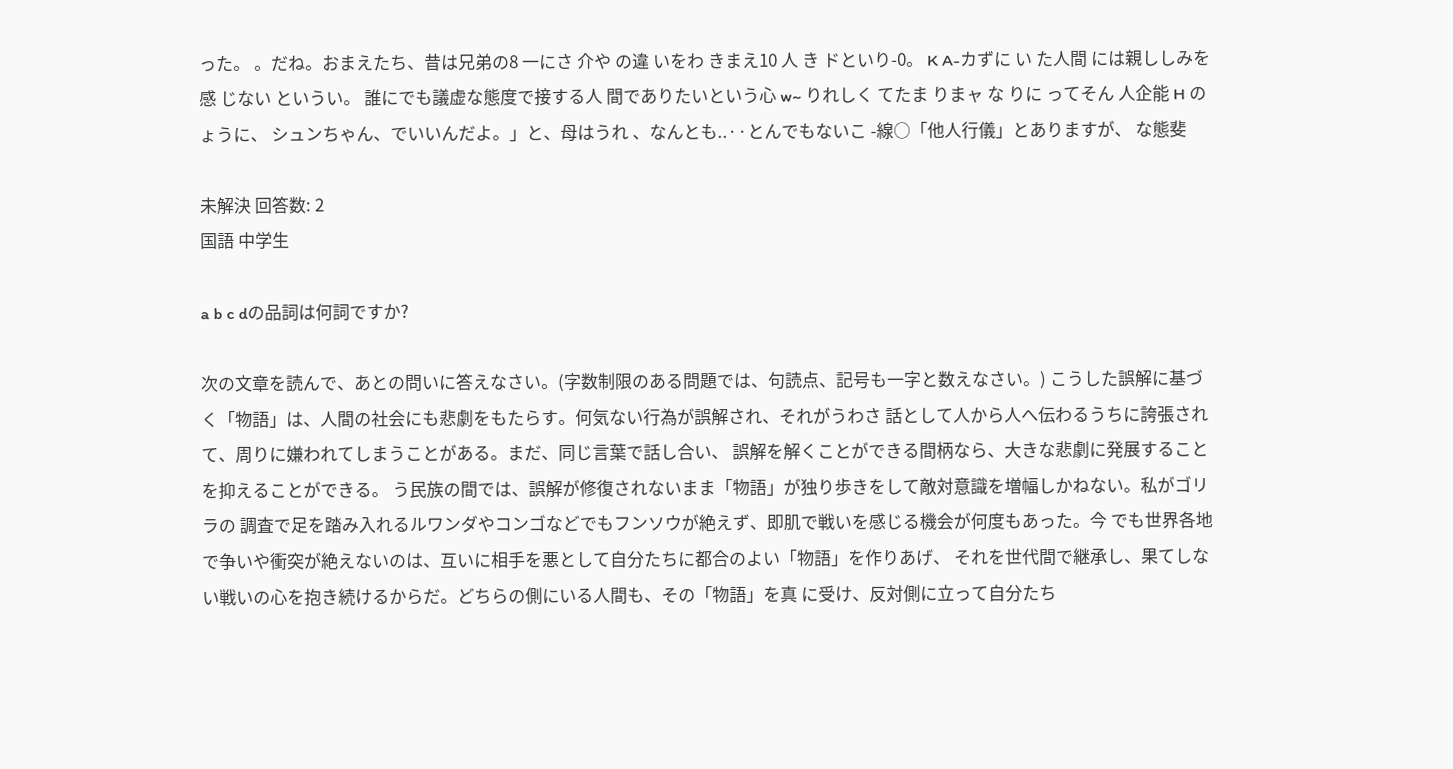った。 。だね。おまえたち、昔は兄弟の8 一にさ 介や の違 いをわ きまえ10 人 き ドといり-0。 K A-カずに い た人間 には親ししみを感 じない というい。 誰にでも議虚な態度で接する人 間でありたいという心 w~ りれしく てたま りまャ な りに ってそん 人企能 H のょうに、 シュンちゃん、でいいんだよ。」と、母はうれ 、なんとも..··とんでもないこ -線○「他人行儀」とありますが、 な態斐

未解決 回答数: 2
国語 中学生

a b c dの品詞は何詞ですか?

次の文章を読んで、あとの問いに答えなさい。(字数制限のある問題では、句読点、記号も一字と数えなさい。) こうした誤解に基づく「物語」は、人間の社会にも悲劇をもたらす。何気ない行為が誤解され、それがうわさ 話として人から人へ伝わるうちに誇張されて、周りに嫌われてしまうことがある。まだ、同じ言葉で話し合い、 誤解を解くことができる間柄なら、大きな悲劇に発展することを抑えることができる。 う民族の間では、誤解が修復されないまま「物語」が独り歩きをして敵対意識を増幅しかねない。私がゴリラの 調査で足を踏み入れるルワンダやコンゴなどでもフンソウが絶えず、即肌で戦いを感じる機会が何度もあった。今 でも世界各地で争いや衝突が絶えないのは、互いに相手を悪として自分たちに都合のよい「物語」を作りあげ、 それを世代間で継承し、果てしない戦いの心を抱き続けるからだ。どちらの側にいる人間も、その「物語」を真 に受け、反対側に立って自分たち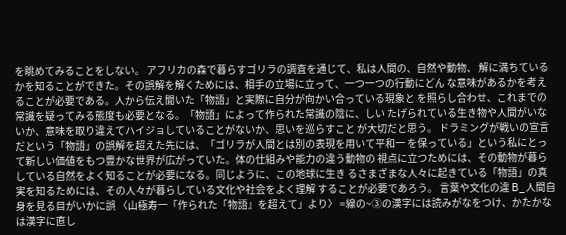を眺めてみることをしない。 アフリカの森で暮らすゴリラの調査を通じて、私は人間の、自然や動物、 解に満ちているかを知ることができた。その誤解を解くためには、相手の立場に立って、一つ一つの行動にどん な意味があるかを考えることが必要である。人から伝え聞いた「物語」と実際に自分が向かい合っている現象と を照らし合わせ、これまでの常識を疑ってみる態度も必要となる。「物語」によって作られた常識の陰に、しい たげられている生き物や人間がいないか、意味を取り違えてハイジョしていることがないか、思いを巡らすこと が大切だと思う。 ドラミングが戦いの宣言だという「物語」の誤解を超えた先には、「ゴリラが人間とは別の表現を用いて平和一 を保っている」という私にとって新しい価値をもつ豊かな世界が広がっていた。体の仕組みや能力の違う動物の 視点に立つためには、その動物が暮らしている自然をよく知ることが必要になる。同じように、この地球に生き るさまざまな人々に起きている「物語」の真実を知るためには、その人々が暮らしている文化や社会をよく理解 することが必要であろう。 言葉や文化の違 B_人間自身を見る目がいかに誤 〈山極寿一「作られた「物語』を超えて」より〉 =線の~③の漢字には読みがなをつけ、かたかなは漢字に直し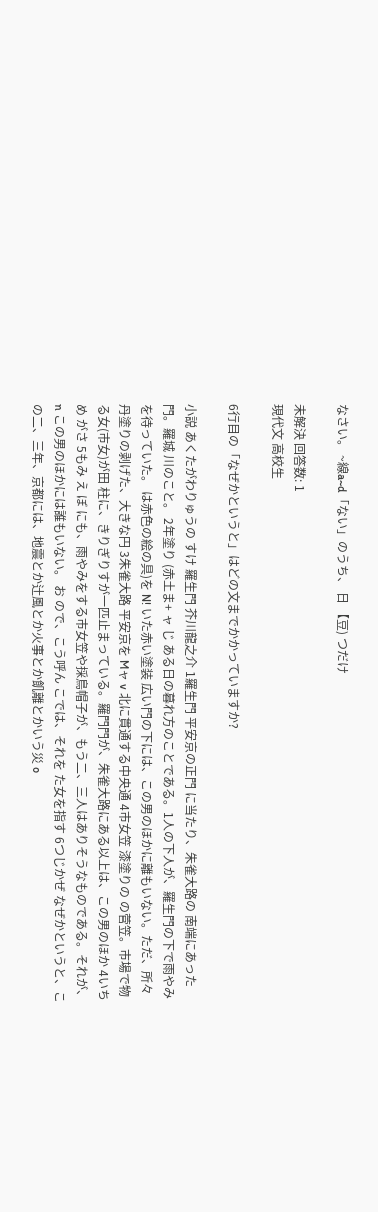なさい。 ~線a~d「ない」のうち、 日 【豆) つだけ

未解決 回答数: 1
現代文 高校生

6行目の「なぜかというと」はどの文までかかっていますか?

小説 あくたがわりゅうの すけ 羅生門 芥川龍之介 1羅生門 平安京の正門 に当たり、朱雀大路の 南端にあった門。羅城 川のこと。 2年塗り (赤土ま+ ャ じ ある日の暮れ方のことである。1人の下人が、羅生門の下で雨やみを待っていた。 は赤色の絵の具)を N! いた赤い塗装 広い門の下には、この男のほかに離もいない。ただ、所々丹塗りの剥げた、大きな円 3朱雀大路 平安京を Mャ v 北に貫通する中央通 4市女笠 漆塗りの の菅笠。市場で物 る女(市女)が田 柱に、きりぎりすが一匹止まっている。羅門門が、朱雀大路にある以上は、この男のほか 4いち め がさ 5もみ え ぼ にも、雨やみをする市女笠や採鳥帽子が、もう二、三人はありそうなものである。それが、 n この男のほかには誰もいない。 お ので、こう呼ん こでは、それを た女を指す 6つじかぜ なぜかというと、この二、三年、京都には、地震とか辻風とか火事とか飢離とかいう災 o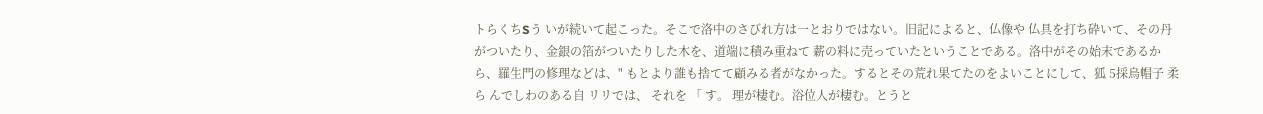トらくちSう いが続いて起こった。そこで洛中のさびれ方は一とおりではない。旧記によると、仏像や 仏具を打ち砕いて、その丹がついたり、金銀の箔がついたりした木を、道端に積み重ねて 薪の料に売っていたということである。洛中がその始末であるから、羅生門の修理などは、" もとより誰も捨てて顧みる者がなかった。するとその荒れ果てたのをよいことにして、狐 5採烏帽子 柔ら んでしわのある自 リリでは、 それを 「 す。 理が棲む。浴位人が棲む。とうと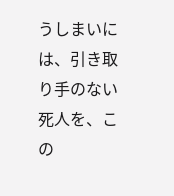うしまいには、引き取り手のない死人を、この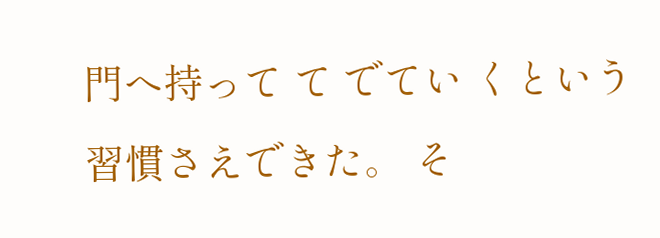門へ持って て でてい くという習慣さえできた。 そ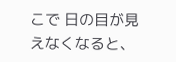こで 日の目が見えなくなると、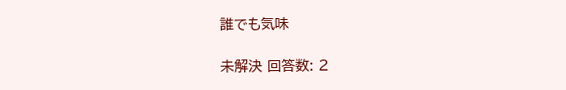誰でも気味

未解決 回答数: 2